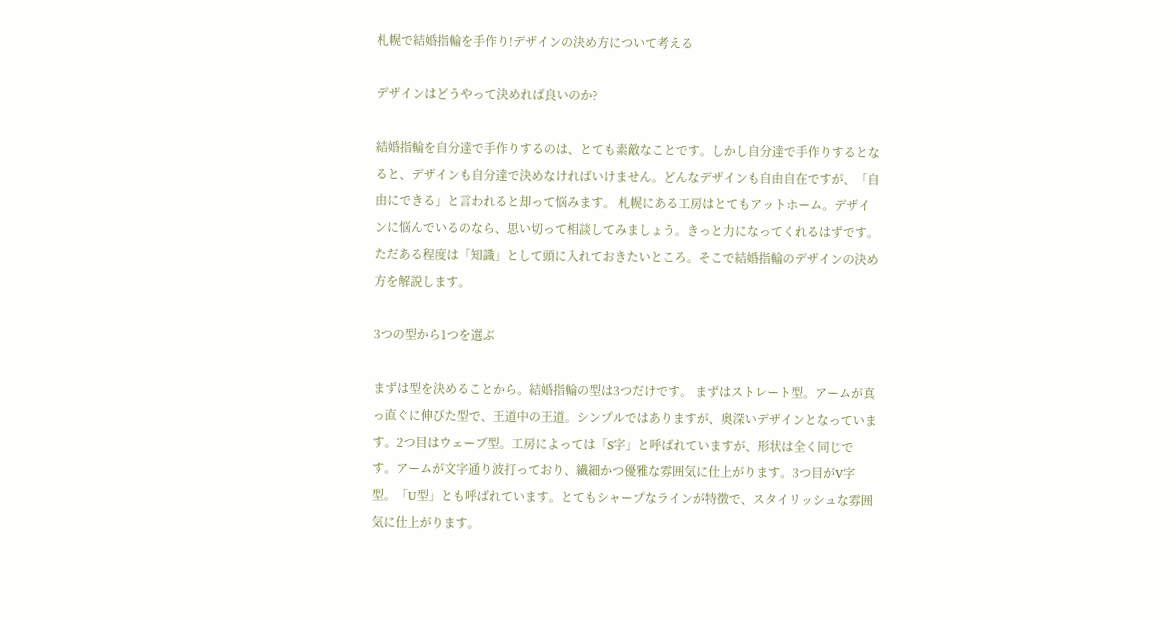札幌で結婚指輪を手作り!デザインの決め方について考える

デザインはどうやって決めれば良いのか?

結婚指輪を自分達で手作りするのは、とても素敵なことです。しかし自分達で手作りするとなると、デザインも自分達で決めなければいけません。どんなデザインも自由自在ですが、「自由にできる」と言われると却って悩みます。 札幌にある工房はとてもアットホーム。デザインに悩んでいるのなら、思い切って相談してみましょう。きっと力になってくれるはずです。ただある程度は「知識」として頭に入れておきたいところ。そこで結婚指輪のデザインの決め方を解説します。

3つの型から1つを選ぶ

まずは型を決めることから。結婚指輪の型は3つだけです。 まずはストレート型。アームが真っ直ぐに伸びた型で、王道中の王道。シンプルではありますが、奥深いデザインとなっています。2つ目はウェーブ型。工房によっては「S字」と呼ばれていますが、形状は全く同じです。アームが文字通り波打っており、繊細かつ優雅な雰囲気に仕上がります。3つ目がV字型。「U型」とも呼ばれています。とてもシャープなラインが特徴で、スタイリッシュな雰囲気に仕上がります。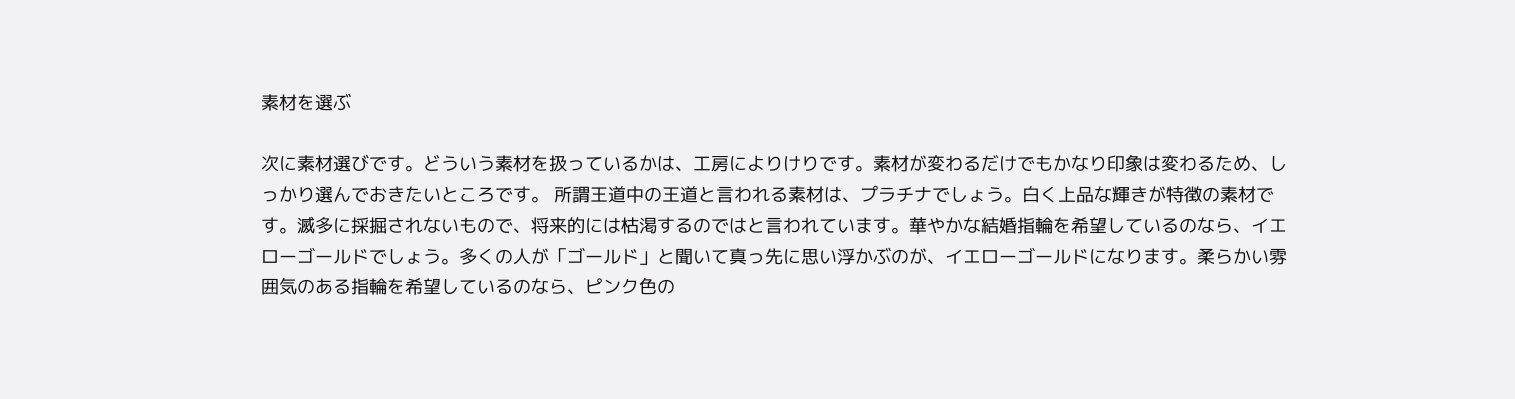素材を選ぶ

次に素材選びです。どういう素材を扱っているかは、工房によりけりです。素材が変わるだけでもかなり印象は変わるため、しっかり選んでおきたいところです。 所謂王道中の王道と言われる素材は、プラチナでしょう。白く上品な輝きが特徴の素材です。滅多に採掘されないもので、将来的には枯渇するのではと言われています。華やかな結婚指輪を希望しているのなら、イエローゴールドでしょう。多くの人が「ゴールド」と聞いて真っ先に思い浮かぶのが、イエローゴールドになります。柔らかい雰囲気のある指輪を希望しているのなら、ピンク色の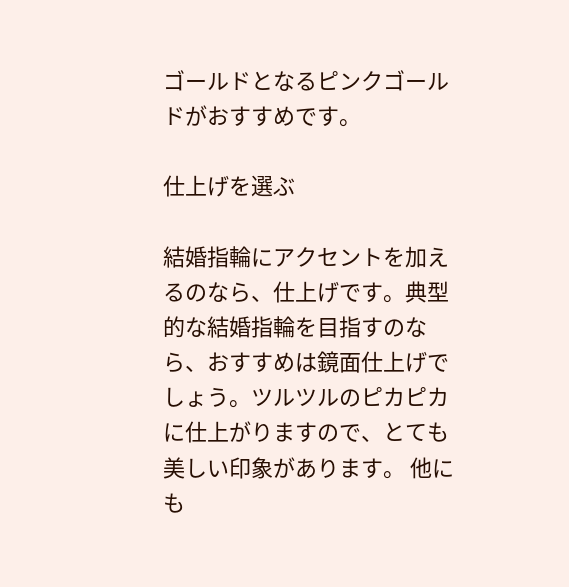ゴールドとなるピンクゴールドがおすすめです。

仕上げを選ぶ

結婚指輪にアクセントを加えるのなら、仕上げです。典型的な結婚指輪を目指すのなら、おすすめは鏡面仕上げでしょう。ツルツルのピカピカに仕上がりますので、とても美しい印象があります。 他にも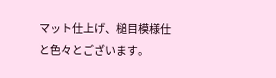マット仕上げ、槌目模様仕と色々とございます。